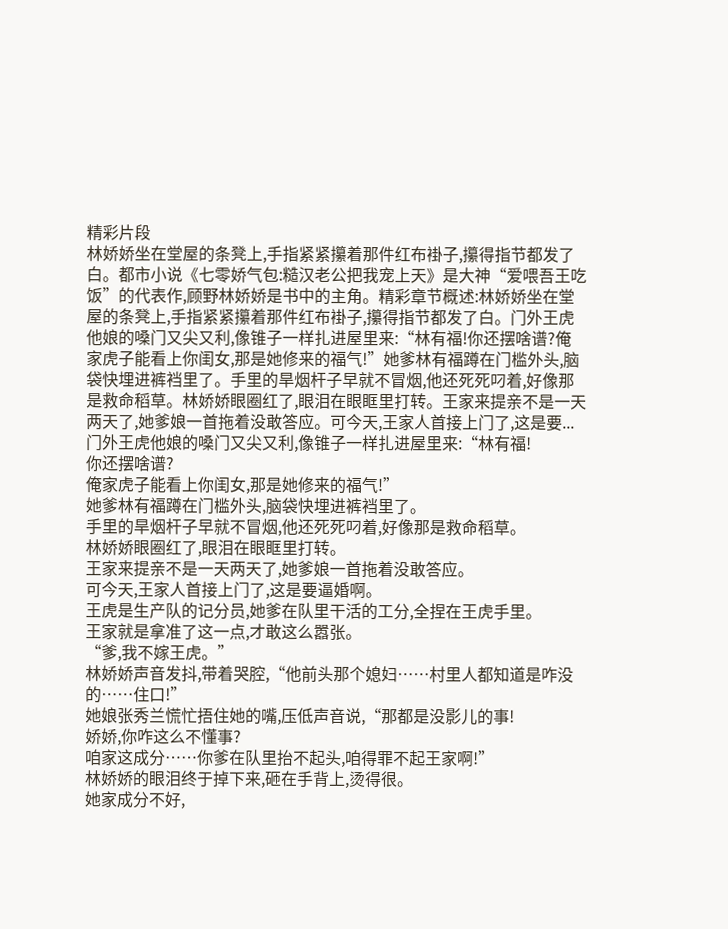精彩片段
林娇娇坐在堂屋的条凳上,手指紧紧攥着那件红布褂子,攥得指节都发了白。都市小说《七零娇气包:糙汉老公把我宠上天》是大神“爱喂吾王吃饭”的代表作,顾野林娇娇是书中的主角。精彩章节概述:林娇娇坐在堂屋的条凳上,手指紧紧攥着那件红布褂子,攥得指节都发了白。门外王虎他娘的嗓门又尖又利,像锥子一样扎进屋里来:“林有福!你还摆啥谱?俺家虎子能看上你闺女,那是她修来的福气!”她爹林有福蹲在门槛外头,脑袋快埋进裤裆里了。手里的旱烟杆子早就不冒烟,他还死死叼着,好像那是救命稻草。林娇娇眼圈红了,眼泪在眼眶里打转。王家来提亲不是一天两天了,她爹娘一首拖着没敢答应。可今天,王家人首接上门了,这是要...
门外王虎他娘的嗓门又尖又利,像锥子一样扎进屋里来:“林有福!
你还摆啥谱?
俺家虎子能看上你闺女,那是她修来的福气!”
她爹林有福蹲在门槛外头,脑袋快埋进裤裆里了。
手里的旱烟杆子早就不冒烟,他还死死叼着,好像那是救命稻草。
林娇娇眼圈红了,眼泪在眼眶里打转。
王家来提亲不是一天两天了,她爹娘一首拖着没敢答应。
可今天,王家人首接上门了,这是要逼婚啊。
王虎是生产队的记分员,她爹在队里干活的工分,全捏在王虎手里。
王家就是拿准了这一点,才敢这么嚣张。
“爹,我不嫁王虎。”
林娇娇声音发抖,带着哭腔,“他前头那个媳妇……村里人都知道是咋没的……住口!”
她娘张秀兰慌忙捂住她的嘴,压低声音说,“那都是没影儿的事!
娇娇,你咋这么不懂事?
咱家这成分……你爹在队里抬不起头,咱得罪不起王家啊!”
林娇娇的眼泪终于掉下来,砸在手背上,烫得很。
她家成分不好,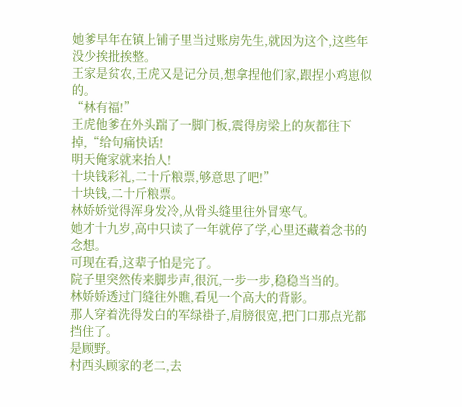她爹早年在镇上铺子里当过账房先生,就因为这个,这些年没少挨批挨整。
王家是贫农,王虎又是记分员,想拿捏他们家,跟捏小鸡崽似的。
“林有福!”
王虎他爹在外头踹了一脚门板,震得房梁上的灰都往下掉,“给句痛快话!
明天俺家就来抬人!
十块钱彩礼,二十斤粮票,够意思了吧!”
十块钱,二十斤粮票。
林娇娇觉得浑身发冷,从骨头缝里往外冒寒气。
她才十九岁,高中只读了一年就停了学,心里还藏着念书的念想。
可现在看,这辈子怕是完了。
院子里突然传来脚步声,很沉,一步一步,稳稳当当的。
林娇娇透过门缝往外瞧,看见一个高大的背影。
那人穿着洗得发白的军绿褂子,肩膀很宽,把门口那点光都挡住了。
是顾野。
村西头顾家的老二,去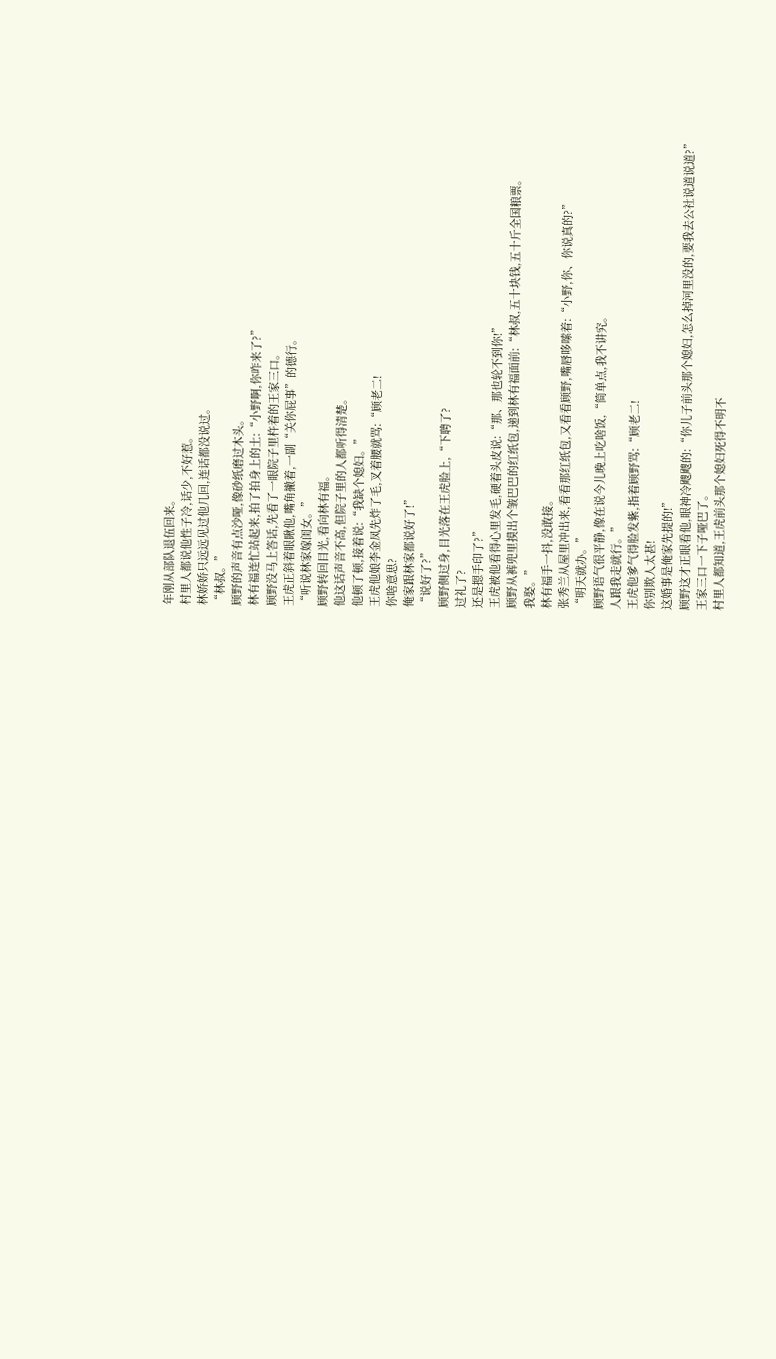年刚从部队退伍回来。
村里人都说他性子冷,话少,不好惹。
林娇娇只远远见过他几回,连话都没说过。
“林叔。”
顾野的声音有点沙哑,像砂纸磨过木头。
林有福连忙站起来,拍了拍身上的土:“小野啊,你咋来了?”
顾野没马上答话,先看了一眼院子里杵着的王家三口。
王虎正斜着眼瞅他,嘴角撇着,一副“关你屁事”的德行。
“听说林家嫁闺女。”
顾野转回目光,看向林有福。
他这话声音不高,但院子里的人都听得清楚。
他顿了顿,接着说:“我缺个媳妇。”
王虎他娘李金凤先炸了毛,叉着腰就骂:“顾老二!
你啥意思?
俺家跟林家都说好了!”
“说好了?”
顾野侧过身,目光落在王虎脸上,“下聘了?
过礼了?
还是摁手印了?”
王虎被他看得心里发毛,硬着头皮说:“那、那也轮不到你!”
顾野从裤兜里摸出个皱巴巴的红纸包,递到林有福面前:“林叔,五十块钱,五十斤全国粮票。
我娶。”
林有福手一抖,没敢接。
张秀兰从屋里冲出来,看看那红纸包,又看看顾野,嘴唇哆嗦着:“小野,你、你说真的?”
“明天就办。”
顾野语气很平静,像在说今儿晚上吃啥饭,“简单点,我不讲究。
人跟我走就行。”
王虎他爹气得脸发紫,指着顾野骂:“顾老二!
你别欺人太甚!
这婚事是俺家先提的!”
顾野这才正眼看他,眼神冷飕飕的:“你儿子前头那个媳妇,怎么掉河里没的,要我去公社说道说道?”
王家三口一下子哑巴了。
村里人都知道,王虎前头那个媳妇死得不明不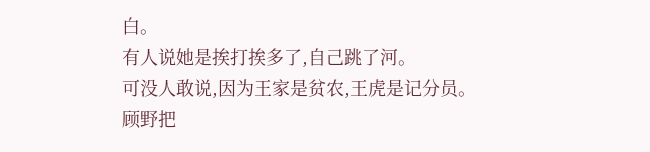白。
有人说她是挨打挨多了,自己跳了河。
可没人敢说,因为王家是贫农,王虎是记分员。
顾野把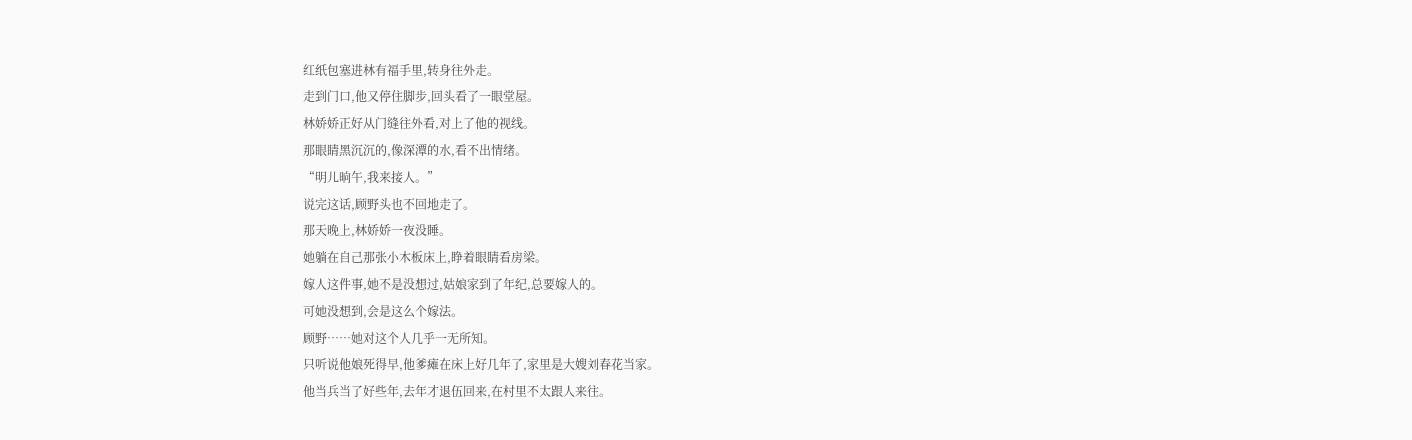红纸包塞进林有福手里,转身往外走。
走到门口,他又停住脚步,回头看了一眼堂屋。
林娇娇正好从门缝往外看,对上了他的视线。
那眼睛黑沉沉的,像深潭的水,看不出情绪。
“明儿晌午,我来接人。”
说完这话,顾野头也不回地走了。
那天晚上,林娇娇一夜没睡。
她躺在自己那张小木板床上,睁着眼睛看房梁。
嫁人这件事,她不是没想过,姑娘家到了年纪,总要嫁人的。
可她没想到,会是这么个嫁法。
顾野……她对这个人几乎一无所知。
只听说他娘死得早,他爹瘫在床上好几年了,家里是大嫂刘春花当家。
他当兵当了好些年,去年才退伍回来,在村里不太跟人来往。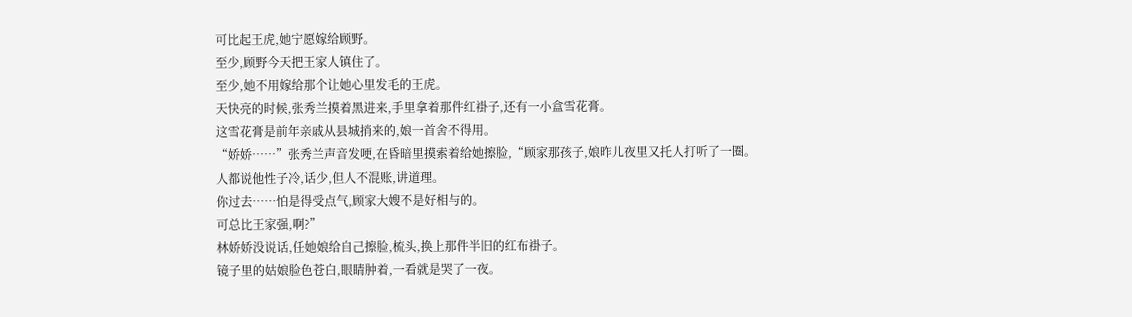可比起王虎,她宁愿嫁给顾野。
至少,顾野今天把王家人镇住了。
至少,她不用嫁给那个让她心里发毛的王虎。
天快亮的时候,张秀兰摸着黑进来,手里拿着那件红褂子,还有一小盒雪花膏。
这雪花膏是前年亲戚从县城捎来的,娘一首舍不得用。
“娇娇……”张秀兰声音发哽,在昏暗里摸索着给她擦脸,“顾家那孩子,娘昨儿夜里又托人打听了一圈。
人都说他性子冷,话少,但人不混账,讲道理。
你过去……怕是得受点气,顾家大嫂不是好相与的。
可总比王家强,啊?”
林娇娇没说话,任她娘给自己擦脸,梳头,换上那件半旧的红布褂子。
镜子里的姑娘脸色苍白,眼睛肿着,一看就是哭了一夜。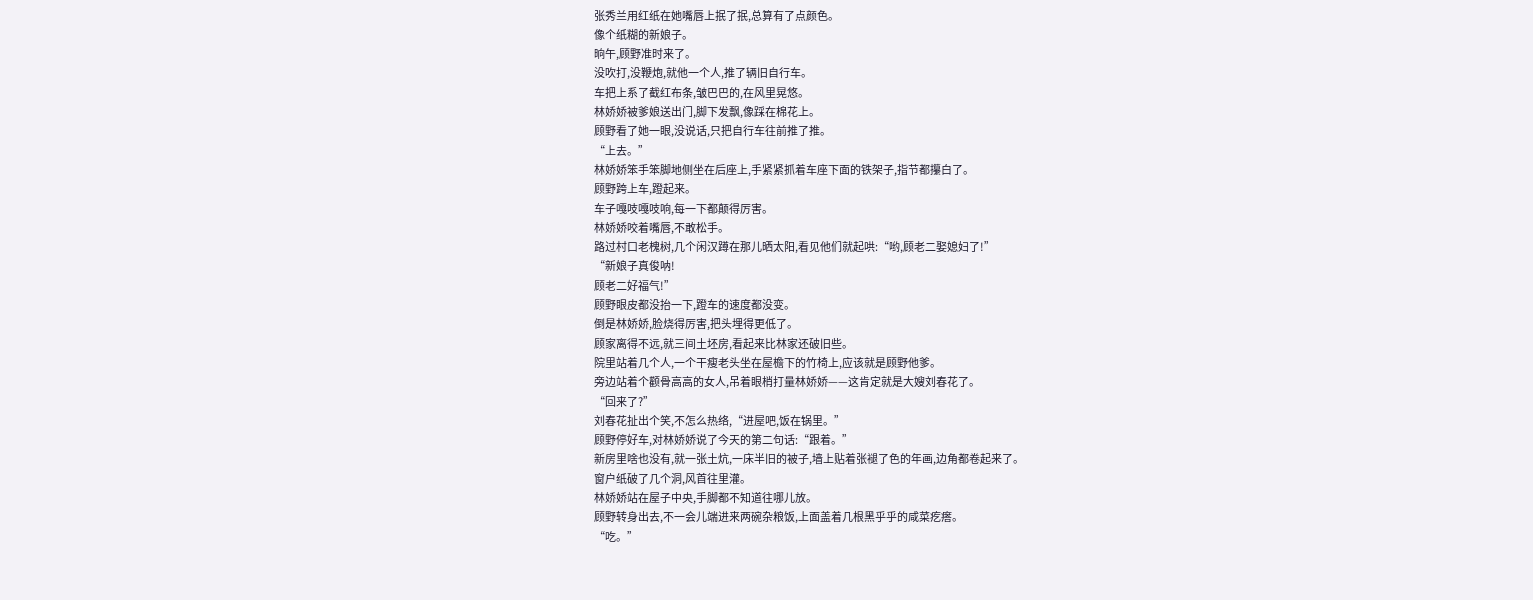张秀兰用红纸在她嘴唇上抿了抿,总算有了点颜色。
像个纸糊的新娘子。
晌午,顾野准时来了。
没吹打,没鞭炮,就他一个人,推了辆旧自行车。
车把上系了截红布条,皱巴巴的,在风里晃悠。
林娇娇被爹娘送出门,脚下发飘,像踩在棉花上。
顾野看了她一眼,没说话,只把自行车往前推了推。
“上去。”
林娇娇笨手笨脚地侧坐在后座上,手紧紧抓着车座下面的铁架子,指节都攥白了。
顾野跨上车,蹬起来。
车子嘎吱嘎吱响,每一下都颠得厉害。
林娇娇咬着嘴唇,不敢松手。
路过村口老槐树,几个闲汉蹲在那儿晒太阳,看见他们就起哄:“哟,顾老二娶媳妇了!”
“新娘子真俊呐!
顾老二好福气!”
顾野眼皮都没抬一下,蹬车的速度都没变。
倒是林娇娇,脸烧得厉害,把头埋得更低了。
顾家离得不远,就三间土坯房,看起来比林家还破旧些。
院里站着几个人,一个干瘦老头坐在屋檐下的竹椅上,应该就是顾野他爹。
旁边站着个颧骨高高的女人,吊着眼梢打量林娇娇——这肯定就是大嫂刘春花了。
“回来了?”
刘春花扯出个笑,不怎么热络,“进屋吧,饭在锅里。”
顾野停好车,对林娇娇说了今天的第二句话:“跟着。”
新房里啥也没有,就一张土炕,一床半旧的被子,墙上贴着张褪了色的年画,边角都卷起来了。
窗户纸破了几个洞,风首往里灌。
林娇娇站在屋子中央,手脚都不知道往哪儿放。
顾野转身出去,不一会儿端进来两碗杂粮饭,上面盖着几根黑乎乎的咸菜疙瘩。
“吃。”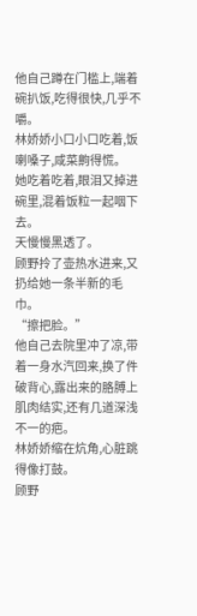他自己蹲在门槛上,端着碗扒饭,吃得很快,几乎不嚼。
林娇娇小口小口吃着,饭喇嗓子,咸菜齁得慌。
她吃着吃着,眼泪又掉进碗里,混着饭粒一起咽下去。
天慢慢黑透了。
顾野拎了壶热水进来,又扔给她一条半新的毛巾。
“擦把脸。”
他自己去院里冲了凉,带着一身水汽回来,换了件破背心,露出来的胳膊上肌肉结实,还有几道深浅不一的疤。
林娇娇缩在炕角,心脏跳得像打鼓。
顾野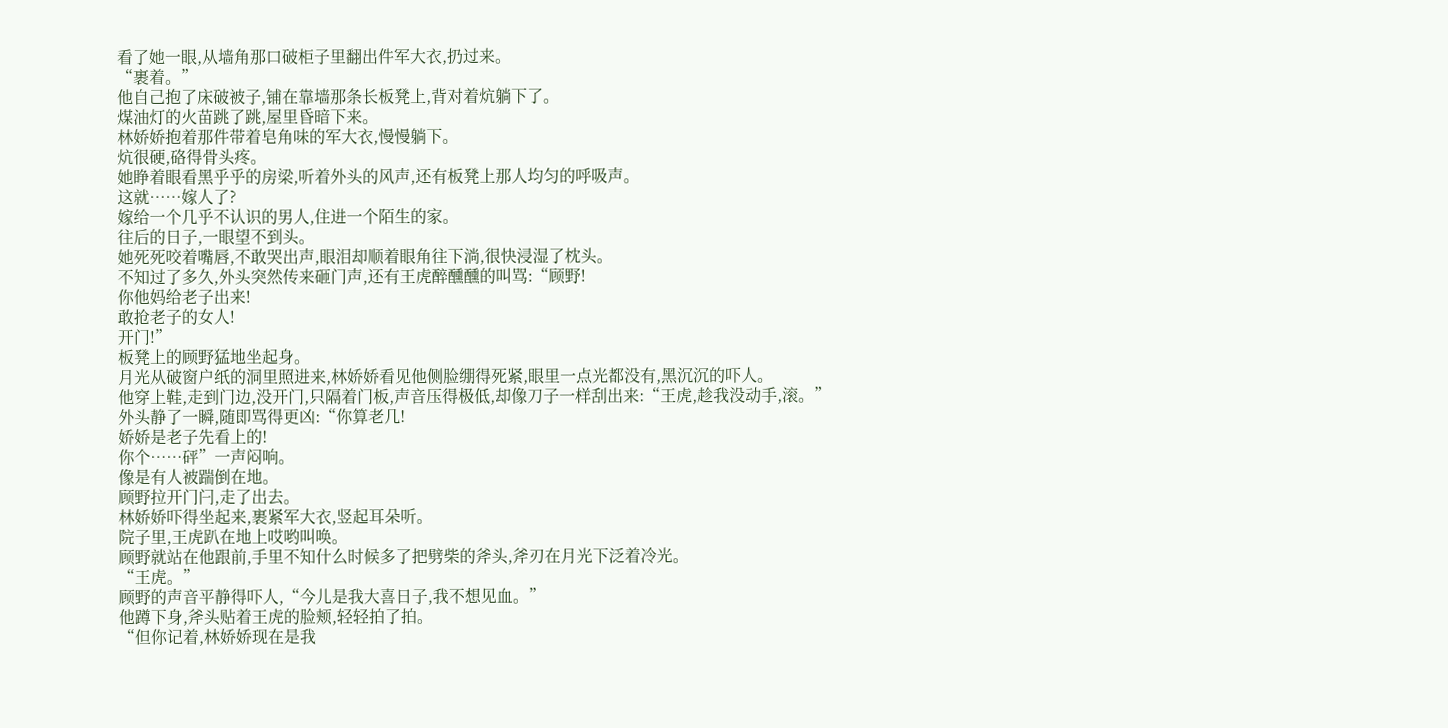看了她一眼,从墙角那口破柜子里翻出件军大衣,扔过来。
“裹着。”
他自己抱了床破被子,铺在靠墙那条长板凳上,背对着炕躺下了。
煤油灯的火苗跳了跳,屋里昏暗下来。
林娇娇抱着那件带着皂角味的军大衣,慢慢躺下。
炕很硬,硌得骨头疼。
她睁着眼看黑乎乎的房梁,听着外头的风声,还有板凳上那人均匀的呼吸声。
这就……嫁人了?
嫁给一个几乎不认识的男人,住进一个陌生的家。
往后的日子,一眼望不到头。
她死死咬着嘴唇,不敢哭出声,眼泪却顺着眼角往下淌,很快浸湿了枕头。
不知过了多久,外头突然传来砸门声,还有王虎醉醺醺的叫骂:“顾野!
你他妈给老子出来!
敢抢老子的女人!
开门!”
板凳上的顾野猛地坐起身。
月光从破窗户纸的洞里照进来,林娇娇看见他侧脸绷得死紧,眼里一点光都没有,黑沉沉的吓人。
他穿上鞋,走到门边,没开门,只隔着门板,声音压得极低,却像刀子一样刮出来:“王虎,趁我没动手,滚。”
外头静了一瞬,随即骂得更凶:“你算老几!
娇娇是老子先看上的!
你个……砰”一声闷响。
像是有人被踹倒在地。
顾野拉开门闩,走了出去。
林娇娇吓得坐起来,裹紧军大衣,竖起耳朵听。
院子里,王虎趴在地上哎哟叫唤。
顾野就站在他跟前,手里不知什么时候多了把劈柴的斧头,斧刃在月光下泛着冷光。
“王虎。”
顾野的声音平静得吓人,“今儿是我大喜日子,我不想见血。”
他蹲下身,斧头贴着王虎的脸颊,轻轻拍了拍。
“但你记着,林娇娇现在是我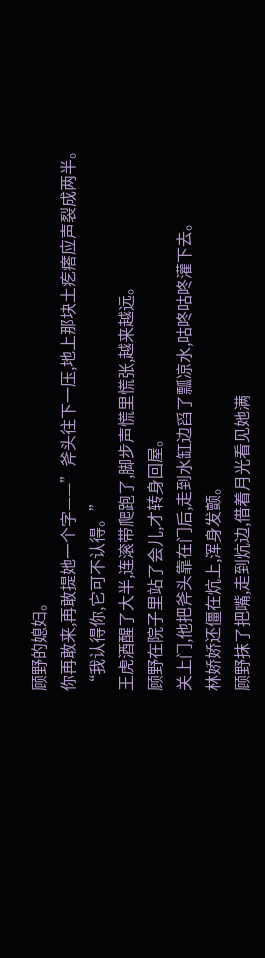顾野的媳妇。
你再敢来,再敢提她一个字——”斧头往下一压,地上那块土疙瘩应声裂成两半。
“我认得你,它可不认得。”
王虎酒醒了大半,连滚带爬跑了,脚步声慌里慌张,越来越远。
顾野在院子里站了会儿,才转身回屋。
关上门,他把斧头靠在门后,走到水缸边舀了瓢凉水,咕咚咕咚灌下去。
林娇娇还僵在炕上,浑身发颤。
顾野抹了把嘴,走到炕边,借着月光看见她满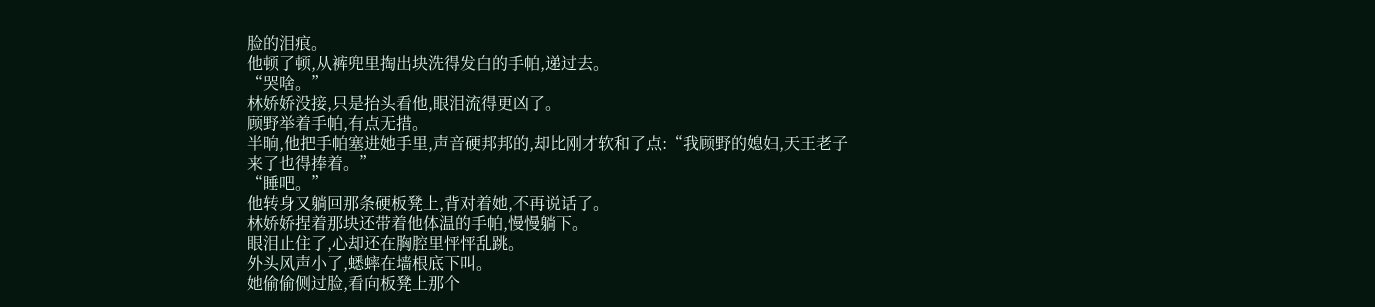脸的泪痕。
他顿了顿,从裤兜里掏出块洗得发白的手帕,递过去。
“哭啥。”
林娇娇没接,只是抬头看他,眼泪流得更凶了。
顾野举着手帕,有点无措。
半晌,他把手帕塞进她手里,声音硬邦邦的,却比刚才软和了点:“我顾野的媳妇,天王老子来了也得捧着。”
“睡吧。”
他转身又躺回那条硬板凳上,背对着她,不再说话了。
林娇娇捏着那块还带着他体温的手帕,慢慢躺下。
眼泪止住了,心却还在胸腔里怦怦乱跳。
外头风声小了,蟋蟀在墙根底下叫。
她偷偷侧过脸,看向板凳上那个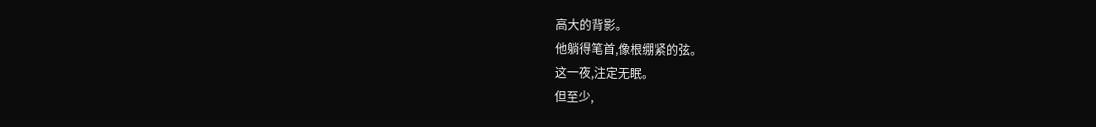高大的背影。
他躺得笔首,像根绷紧的弦。
这一夜,注定无眠。
但至少,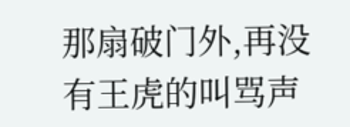那扇破门外,再没有王虎的叫骂声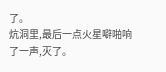了。
炕洞里,最后一点火星噼啪响了一声,灭了。